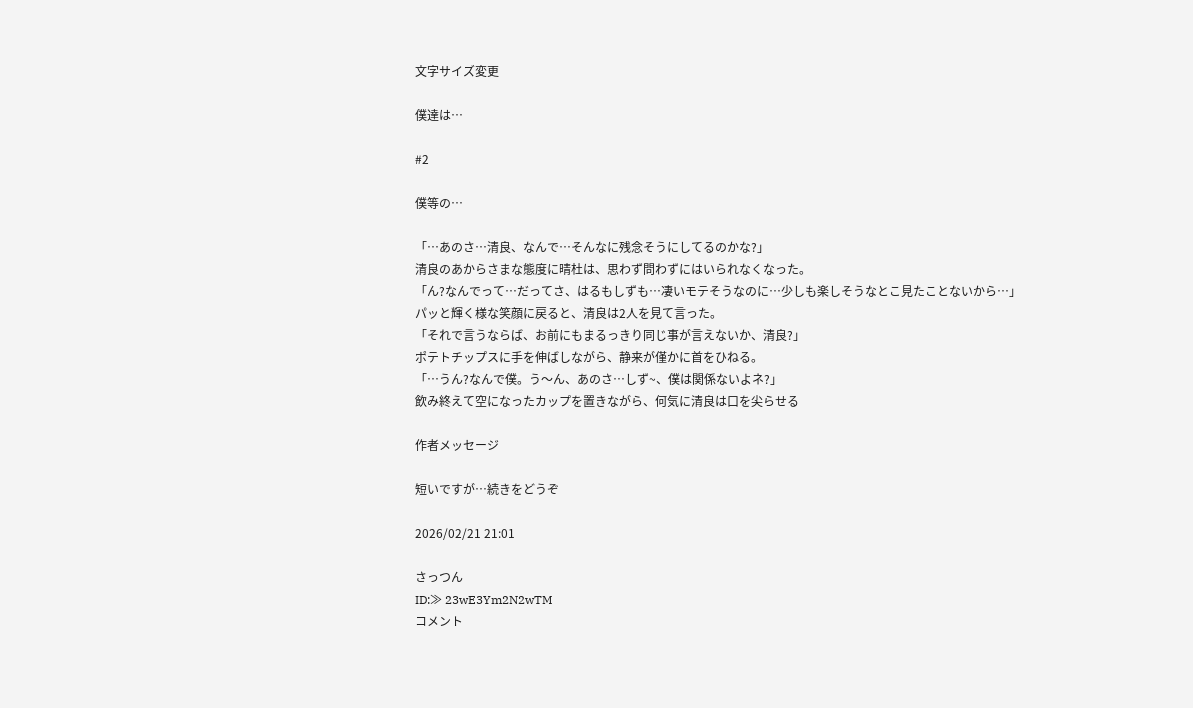文字サイズ変更

僕達は…

#2

僕等の…

「…あのさ…清良、なんで…そんなに残念そうにしてるのかな?」
清良のあからさまな態度に晴杜は、思わず問わずにはいられなくなった。
「ん?なんでって…だってさ、はるもしずも…凄いモテそうなのに…少しも楽しそうなとこ見たことないから…」
パッと輝く様な笑顔に戻ると、清良は2人を見て言った。
「それで言うならば、お前にもまるっきり同じ事が言えないか、清良?」
ポテトチップスに手を伸ばしながら、静来が僅かに首をひねる。
「…うん?なんで僕。う〜ん、あのさ…しず~、僕は関係ないよネ?」
飲み終えて空になったカップを置きながら、何気に清良は口を尖らせる

作者メッセージ

短いですが…続きをどうぞ

2026/02/21 21:01

さっつん
ID:≫ 23wE3Ym2N2wTM
コメント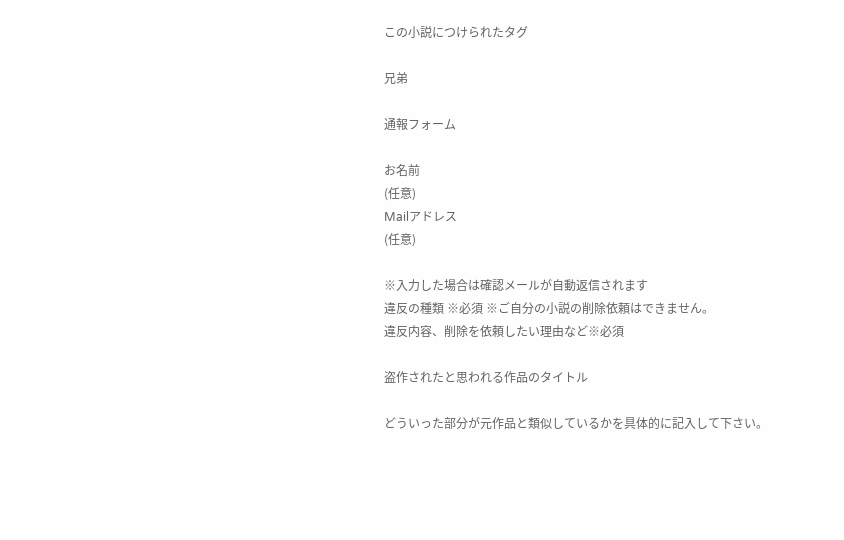この小説につけられたタグ

兄弟

通報フォーム

お名前
(任意)
Mailアドレス
(任意)

※入力した場合は確認メールが自動返信されます
違反の種類 ※必須 ※ご自分の小説の削除依頼はできません。
違反内容、削除を依頼したい理由など※必須

盗作されたと思われる作品のタイトル

どういった部分が元作品と類似しているかを具体的に記入して下さい。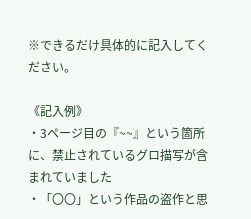※できるだけ具体的に記入してください。

《記入例》
・3ページ目の『~~』という箇所に、禁止されているグロ描写が含まれていました
・「〇〇」という作品の盗作と思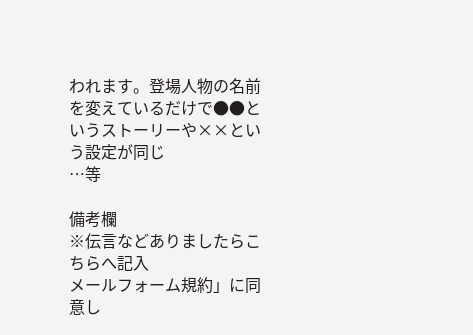われます。登場人物の名前を変えているだけで●●というストーリーや××という設定が同じ
…等

備考欄
※伝言などありましたらこちらへ記入
メールフォーム規約」に同意し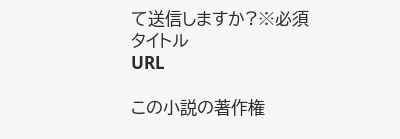て送信しますか?※必須
タイトル
URL

この小説の著作権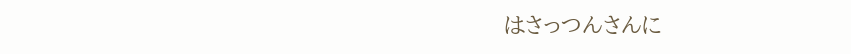はさっつんさんに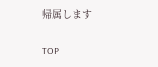帰属します

TOP